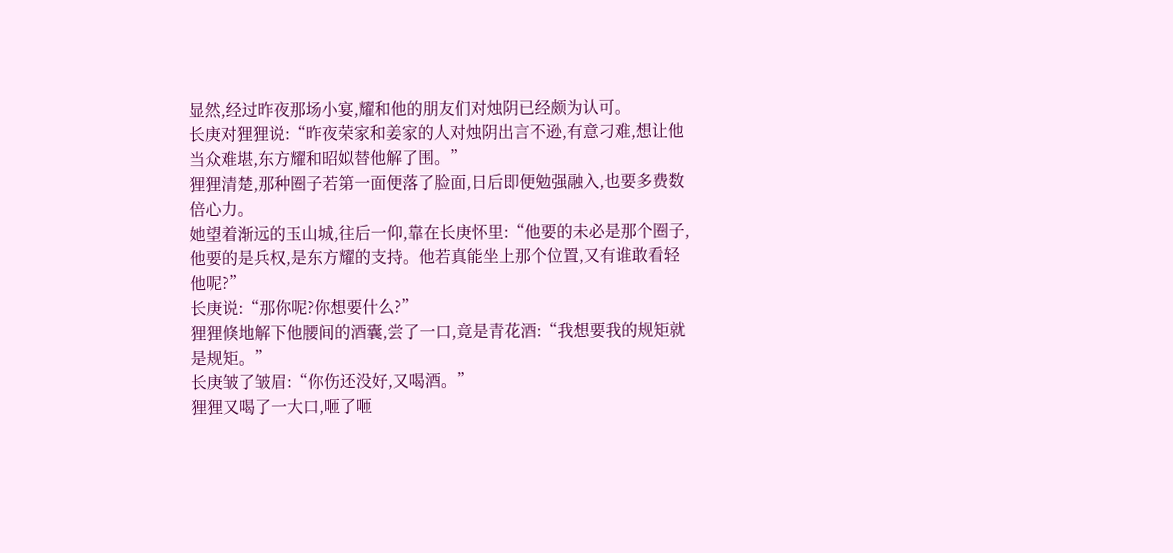显然,经过昨夜那场小宴,耀和他的朋友们对烛阴已经颇为认可。
长庚对狸狸说:“昨夜荣家和姜家的人对烛阴出言不逊,有意刁难,想让他当众难堪,东方耀和昭姒替他解了围。”
狸狸清楚,那种圈子若第一面便落了脸面,日后即便勉强融入,也要多费数倍心力。
她望着渐远的玉山城,往后一仰,靠在长庚怀里:“他要的未必是那个圈子,他要的是兵权,是东方耀的支持。他若真能坐上那个位置,又有谁敢看轻他呢?”
长庚说:“那你呢?你想要什么?”
狸狸倏地解下他腰间的酒囊,尝了一口,竟是青花酒:“我想要我的规矩就是规矩。”
长庚皱了皱眉:“你伤还没好,又喝酒。”
狸狸又喝了一大口,咂了咂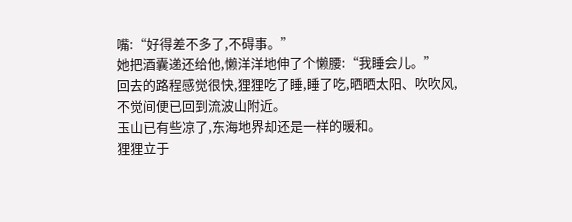嘴:“好得差不多了,不碍事。”
她把酒囊递还给他,懒洋洋地伸了个懒腰:“我睡会儿。”
回去的路程感觉很快,狸狸吃了睡,睡了吃,晒晒太阳、吹吹风,不觉间便已回到流波山附近。
玉山已有些凉了,东海地界却还是一样的暖和。
狸狸立于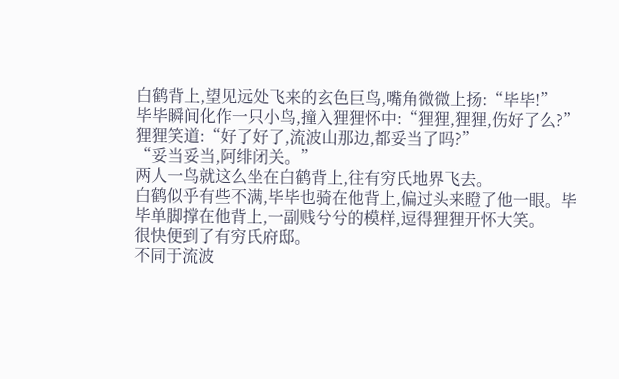白鹤背上,望见远处飞来的玄色巨鸟,嘴角微微上扬:“毕毕!”
毕毕瞬间化作一只小鸟,撞入狸狸怀中:“狸狸,狸狸,伤好了么?”
狸狸笑道:“好了好了,流波山那边,都妥当了吗?”
“妥当妥当,阿绯闭关。”
两人一鸟就这么坐在白鹤背上,往有穷氏地界飞去。
白鹤似乎有些不满,毕毕也骑在他背上,偏过头来瞪了他一眼。毕毕单脚撑在他背上,一副贱兮兮的模样,逗得狸狸开怀大笑。
很快便到了有穷氏府邸。
不同于流波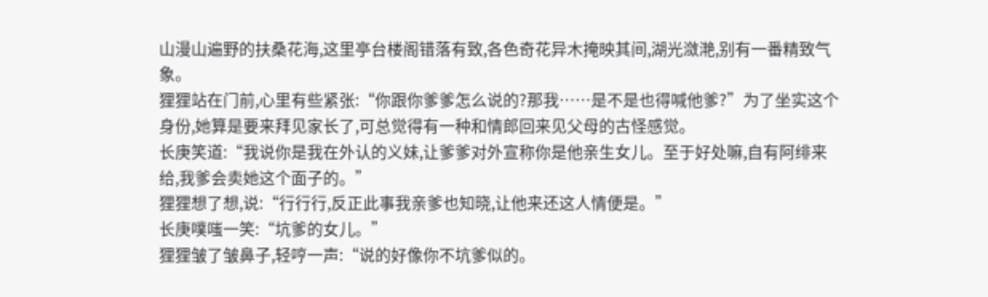山漫山遍野的扶桑花海,这里亭台楼阁错落有致,各色奇花异木掩映其间,湖光潋滟,别有一番精致气象。
狸狸站在门前,心里有些紧张:“你跟你爹爹怎么说的?那我……是不是也得喊他爹?”为了坐实这个身份,她算是要来拜见家长了,可总觉得有一种和情郎回来见父母的古怪感觉。
长庚笑道:“我说你是我在外认的义妹,让爹爹对外宣称你是他亲生女儿。至于好处嘛,自有阿绯来给,我爹会卖她这个面子的。”
狸狸想了想,说:“行行行,反正此事我亲爹也知晓,让他来还这人情便是。”
长庚噗嗤一笑:“坑爹的女儿。”
狸狸皱了皱鼻子,轻哼一声:“说的好像你不坑爹似的。